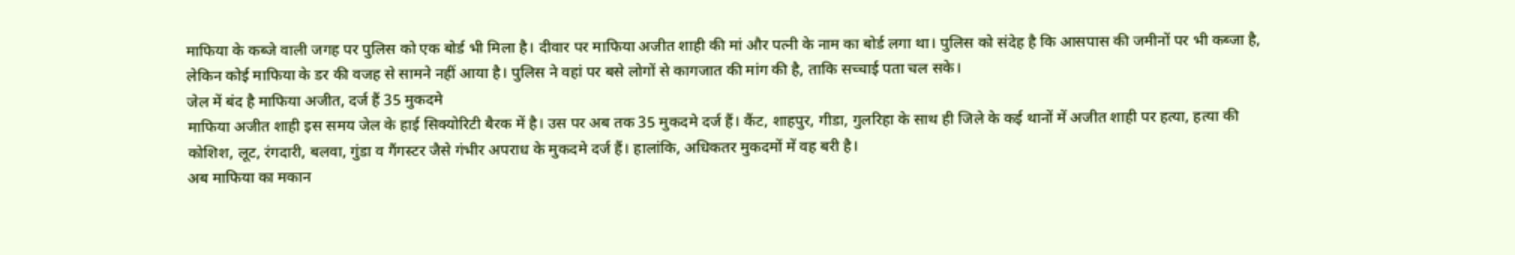माफिया के कब्जे वाली जगह पर पुलिस को एक बोर्ड भी मिला है। दीवार पर माफिया अजीत शाही की मां और पत्नी के नाम का बोर्ड लगा था। पुलिस को संदेह है कि आसपास की जमीनों पर भी कब्जा है, लेकिन कोई माफिया के डर की वजह से सामने नहीं आया है। पुलिस ने वहां पर बसे लोगों से कागजात की मांग की है, ताकि सच्चाई पता चल सके।
जेल में बंद है माफिया अजीत, दर्ज हैं 35 मुकदमे
माफिया अजीत शाही इस समय जेल के हाई सिक्योरिटी बैरक में है। उस पर अब तक 35 मुकदमे दर्ज हैं। कैंट, शाहपुर, गीडा, गुलरिहा के साथ ही जिले के कई थानों में अजीत शाही पर हत्या, हत्या की कोशिश, लूट, रंगदारी, बलवा, गुंडा व गैंगस्टर जैसे गंभीर अपराध के मुकदमे दर्ज हैं। हालांकि, अधिकतर मुकदमों में वह बरी है।
अब माफिया का मकान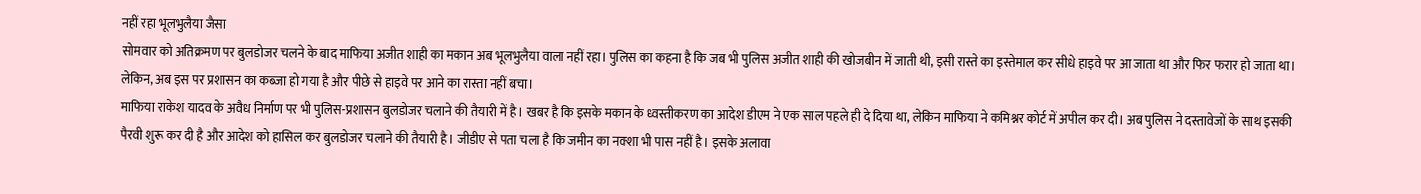नहीं रहा भूलभुलैया जैसा
सोमवार को अतिक्रमण पर बुलडोजर चलने के बाद माफिया अजीत शाही का मकान अब भूलभुलैया वाला नहीं रहा। पुलिस का कहना है कि जब भी पुलिस अजीत शाही की खोजबीन में जाती थी, इसी रास्ते का इस्तेमाल कर सीधे हाइवे पर आ जाता था और फिर फरार हो जाता था। लेकिन, अब इस पर प्रशासन का कब्जा हो गया है और पीछे से हाइवे पर आने का रास्ता नहीं बचा।
माफिया राकेश यादव के अवैध निर्माण पर भी पुलिस-प्रशासन बुलडोजर चलाने की तैयारी में है। खबर है कि इसके मकान के ध्वस्तीकरण का आदेश डीएम ने एक साल पहले ही दे दिया था, लेकिन माफिया ने कमिश्नर कोर्ट में अपील कर दी। अब पुलिस ने दस्तावेजों के साथ इसकी पैरवी शुरू कर दी है और आदेश को हासिल कर बुलडोजर चलाने की तैयारी है। जीडीए से पता चला है कि जमीन का नक्शा भी पास नहीं है। इसके अलावा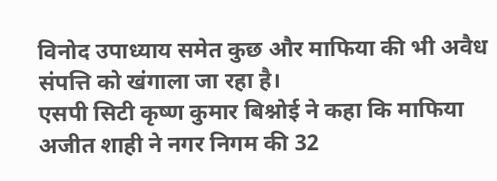विनोद उपाध्याय समेत कुछ और माफिया की भी अवैध संपत्ति को खंगाला जा रहा है।
एसपी सिटी कृष्ण कुमार बिश्नोई ने कहा कि माफिया अजीत शाही ने नगर निगम की 32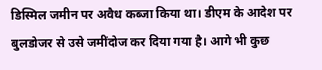डिस्मिल जमीन पर अवैध कब्जा किया था। डीएम के आदेश पर बुलडोजर से उसे जमींदोज कर दिया गया है। आगे भी कुछ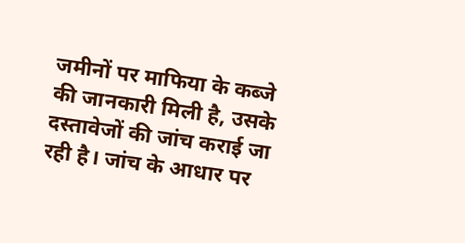जमीनों पर माफिया के कब्जे की जानकारी मिली है, उसके दस्तावेजों की जांच कराई जा रही है। जांच के आधार पर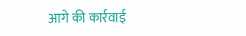आगे की कार्रवाई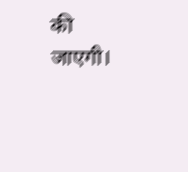की जाएगी।